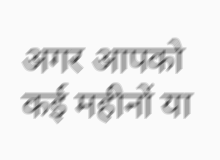अगर आपको कई महीनों या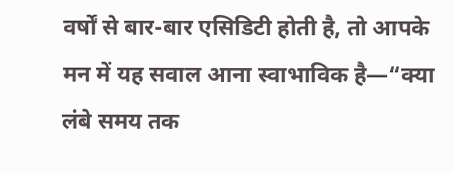वर्षों से बार-बार एसिडिटी होती है, तो आपके मन में यह सवाल आना स्वाभाविक है—“क्या लंबे समय तक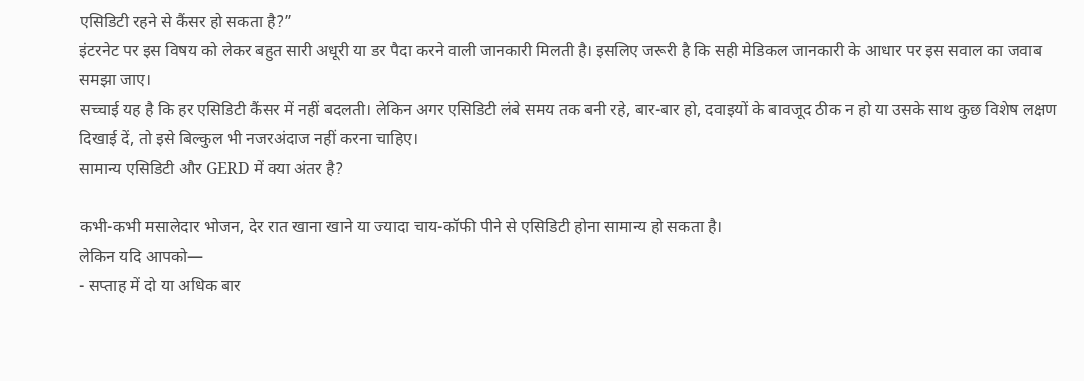एसिडिटी रहने से कैंसर हो सकता है?”
इंटरनेट पर इस विषय को लेकर बहुत सारी अधूरी या डर पैदा करने वाली जानकारी मिलती है। इसलिए जरूरी है कि सही मेडिकल जानकारी के आधार पर इस सवाल का जवाब समझा जाए।
सच्चाई यह है कि हर एसिडिटी कैंसर में नहीं बदलती। लेकिन अगर एसिडिटी लंबे समय तक बनी रहे, बार-बार हो, दवाइयों के बावजूद ठीक न हो या उसके साथ कुछ विशेष लक्षण दिखाई दें, तो इसे बिल्कुल भी नजरअंदाज नहीं करना चाहिए।
सामान्य एसिडिटी और GERD में क्या अंतर है?

कभी-कभी मसालेदार भोजन, देर रात खाना खाने या ज्यादा चाय-कॉफी पीने से एसिडिटी होना सामान्य हो सकता है।
लेकिन यदि आपको—
- सप्ताह में दो या अधिक बार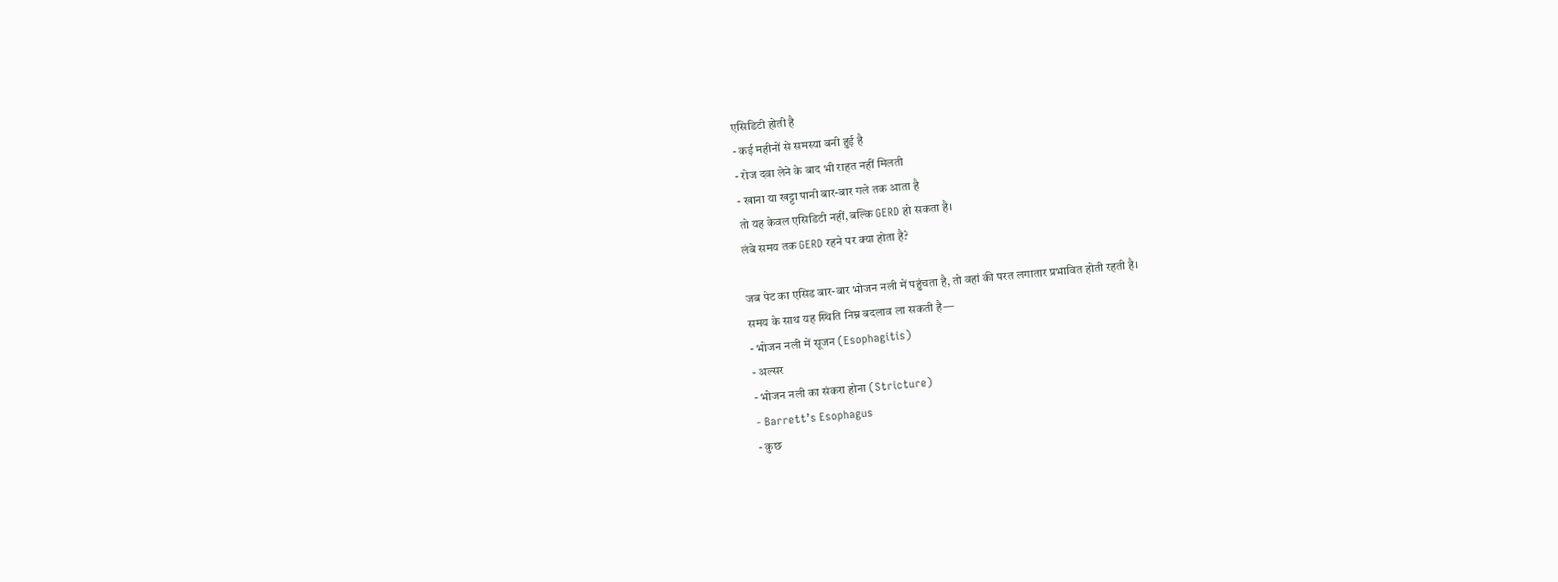एसिडिटी होती है
- कई महीनों से समस्या बनी हुई है
- रोज दवा लेने के बाद भी राहत नहीं मिलती
- खाना या खट्टा पानी बार-बार गले तक आता है
तो यह केवल एसिडिटी नहीं, बल्कि GERD हो सकता है।
लंबे समय तक GERD रहने पर क्या होता है?

जब पेट का एसिड बार-बार भोजन नली में पहुंचता है, तो वहां की परत लगातार प्रभावित होती रहती है।
समय के साथ यह स्थिति निम्न बदलाव ला सकती है—
- भोजन नली में सूजन (Esophagitis)
- अल्सर
- भोजन नली का संकरा होना (Stricture)
- Barrett’s Esophagus
- कुछ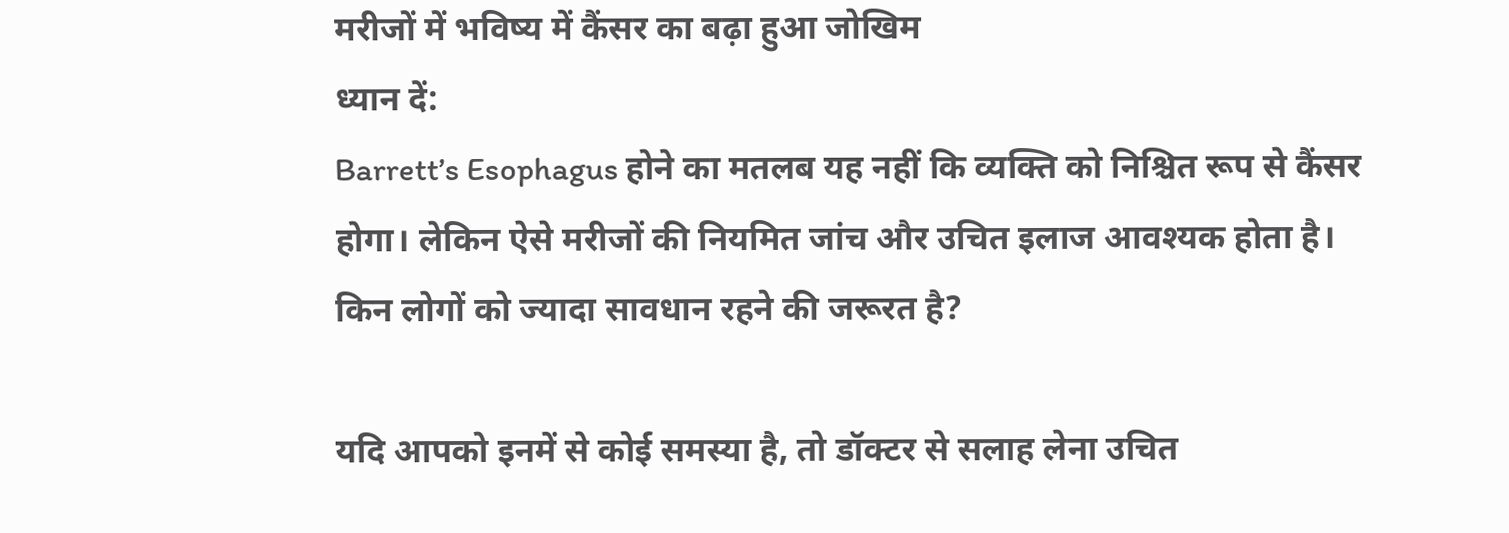मरीजों में भविष्य में कैंसर का बढ़ा हुआ जोखिम
ध्यान दें:
Barrett’s Esophagus होने का मतलब यह नहीं कि व्यक्ति को निश्चित रूप से कैंसर होगा। लेकिन ऐसे मरीजों की नियमित जांच और उचित इलाज आवश्यक होता है।
किन लोगों को ज्यादा सावधान रहने की जरूरत है?

यदि आपको इनमें से कोई समस्या है, तो डॉक्टर से सलाह लेना उचित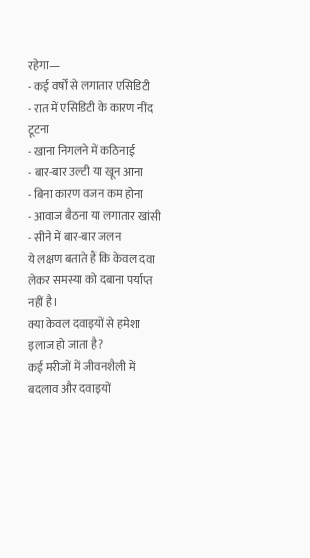रहेगा—
- कई वर्षों से लगातार एसिडिटी
- रात में एसिडिटी के कारण नींद टूटना
- खाना निगलने में कठिनाई
- बार-बार उल्टी या खून आना
- बिना कारण वजन कम होना
- आवाज बैठना या लगातार खांसी
- सीने में बार-बार जलन
ये लक्षण बताते हैं कि केवल दवा लेकर समस्या को दबाना पर्याप्त नहीं है।
क्या केवल दवाइयों से हमेशा इलाज हो जाता है?
कई मरीजों में जीवनशैली में बदलाव और दवाइयों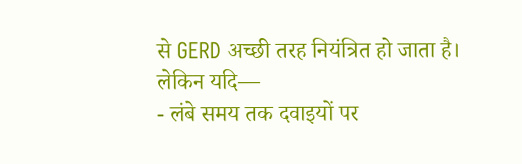से GERD अच्छी तरह नियंत्रित हो जाता है।
लेकिन यदि—
- लंबे समय तक दवाइयों पर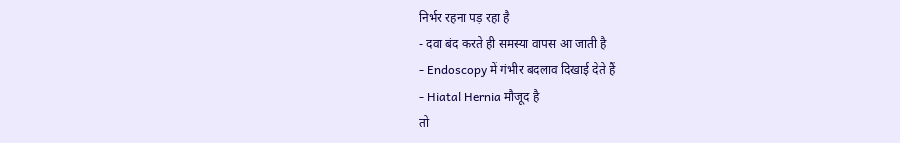निर्भर रहना पड़ रहा है
- दवा बंद करते ही समस्या वापस आ जाती है
- Endoscopy में गंभीर बदलाव दिखाई देते हैं
- Hiatal Hernia मौजूद है
तो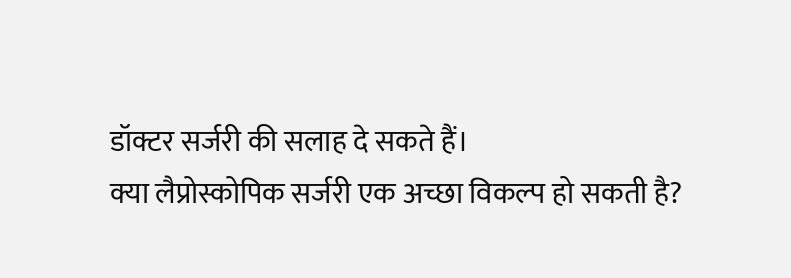डॉक्टर सर्जरी की सलाह दे सकते हैं।
क्या लैप्रोस्कोपिक सर्जरी एक अच्छा विकल्प हो सकती है?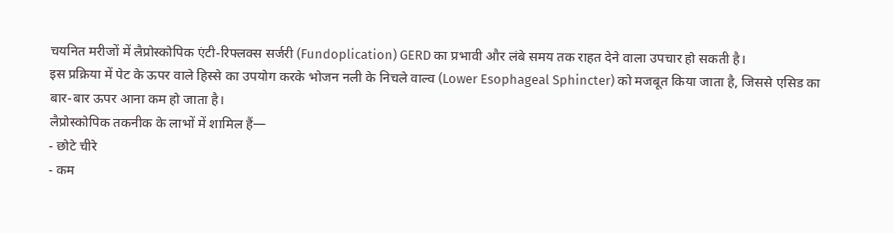चयनित मरीजों में लैप्रोस्कोपिक एंटी-रिफ्लक्स सर्जरी (Fundoplication) GERD का प्रभावी और लंबे समय तक राहत देने वाला उपचार हो सकती है।
इस प्रक्रिया में पेट के ऊपर वाले हिस्से का उपयोग करके भोजन नली के निचले वाल्व (Lower Esophageal Sphincter) को मजबूत किया जाता है, जिससे एसिड का बार-बार ऊपर आना कम हो जाता है।
लैप्रोस्कोपिक तकनीक के लाभों में शामिल हैं—
- छोटे चीरे
- कम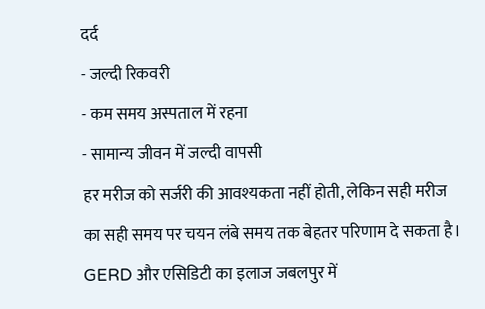दर्द
- जल्दी रिकवरी
- कम समय अस्पताल में रहना
- सामान्य जीवन में जल्दी वापसी
हर मरीज को सर्जरी की आवश्यकता नहीं होती, लेकिन सही मरीज का सही समय पर चयन लंबे समय तक बेहतर परिणाम दे सकता है।
GERD और एसिडिटी का इलाज जबलपुर में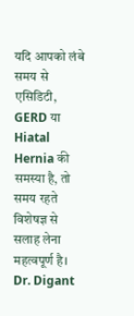यदि आपको लंबे समय से एसिडिटी, GERD या Hiatal Hernia की समस्या है, तो समय रहते विशेषज्ञ से सलाह लेना महत्वपूर्ण है।
Dr. Digant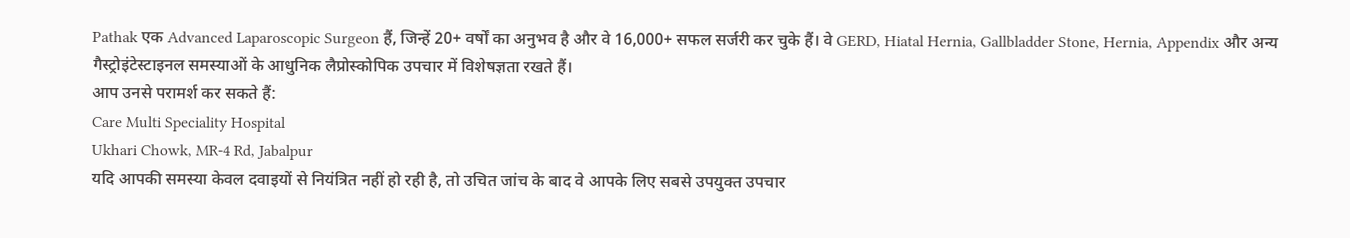Pathak एक Advanced Laparoscopic Surgeon हैं, जिन्हें 20+ वर्षों का अनुभव है और वे 16,000+ सफल सर्जरी कर चुके हैं। वे GERD, Hiatal Hernia, Gallbladder Stone, Hernia, Appendix और अन्य गैस्ट्रोइंटेस्टाइनल समस्याओं के आधुनिक लैप्रोस्कोपिक उपचार में विशेषज्ञता रखते हैं।
आप उनसे परामर्श कर सकते हैं:
Care Multi Speciality Hospital
Ukhari Chowk, MR-4 Rd, Jabalpur
यदि आपकी समस्या केवल दवाइयों से नियंत्रित नहीं हो रही है, तो उचित जांच के बाद वे आपके लिए सबसे उपयुक्त उपचार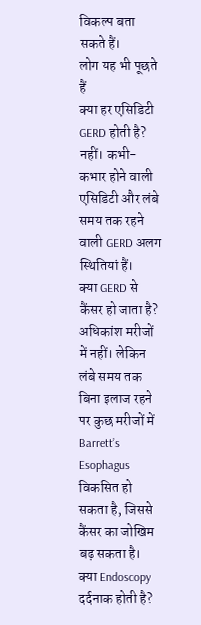विकल्प बता सकते हैं।
लोग यह भी पूछते हैं
क्या हर एसिडिटी GERD होती है?
नहीं। कभी-कभार होने वाली एसिडिटी और लंबे समय तक रहने वाली GERD अलग स्थितियां हैं।
क्या GERD से कैंसर हो जाता है?
अधिकांश मरीजों में नहीं। लेकिन लंबे समय तक बिना इलाज रहने पर कुछ मरीजों में Barrett’s Esophagus विकसित हो सकता है, जिससे कैंसर का जोखिम बढ़ सकता है।
क्या Endoscopy दर्दनाक होती है?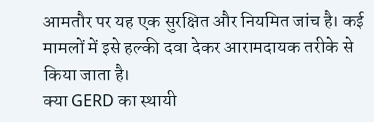आमतौर पर यह एक सुरक्षित और नियमित जांच है। कई मामलों में इसे हल्की दवा देकर आरामदायक तरीके से किया जाता है।
क्या GERD का स्थायी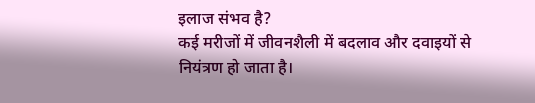इलाज संभव है?
कई मरीजों में जीवनशैली में बदलाव और दवाइयों से नियंत्रण हो जाता है।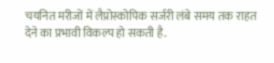चयनित मरीजों में लैप्रोस्कोपिक सर्जरी लंबे समय तक राहत देने का प्रभावी विकल्प हो सकती है.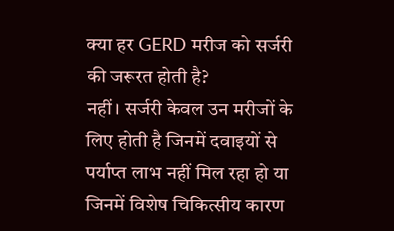क्या हर GERD मरीज को सर्जरी की जरूरत होती है?
नहीं। सर्जरी केवल उन मरीजों के लिए होती है जिनमें दवाइयों से पर्याप्त लाभ नहीं मिल रहा हो या जिनमें विशेष चिकित्सीय कारण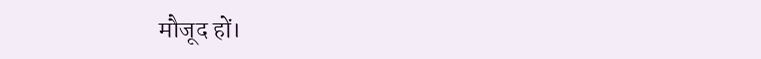मौजूद हों।